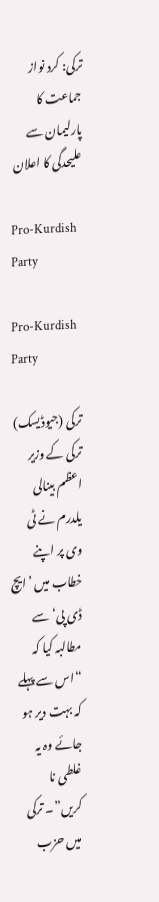ترکی: کرد نواز جماعت کا پارلیمان سے علیحدگی کا اعلان

Pro-Kurdish Party

Pro-Kurdish Party

ترکی (جیوڈیسک) ترکی کے وزیر اعظم بینالی یلدرم نے ٹی وی پر اپنے خطاب میں ’ایچ ڈی پی‘ سے مطالبہ کیا کہ “اس سے پہلے کہ بہت دیر ہو جائے وہ یہ غلطی نا کریں”۔ ترکی میں حزب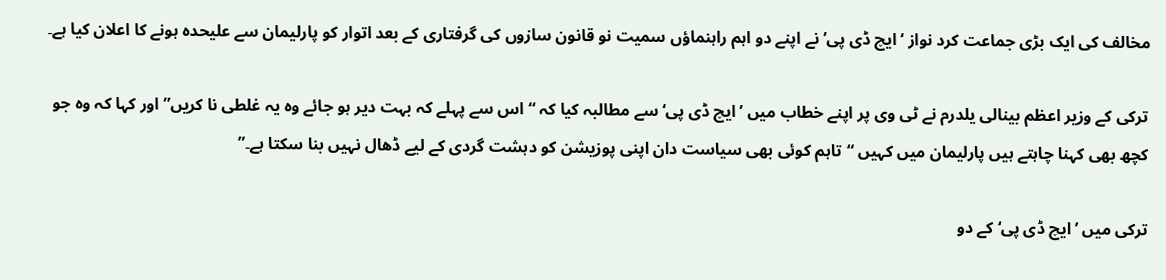مخالف کی ایک بڑی جماعت کرد نواز ‘ ایچ ڈی پی’ نے اپنے دو اہم راہنماؤں سمیت نو قانون سازوں کی گرفتاری کے بعد اتوار کو پارلیمان سے علیحدہ ہونے کا اعلان کیا ہے۔

ترکی کے وزیر اعظم بینالی یلدرم نے ٹی وی پر اپنے خطاب میں ’ایچ ڈی پی‘ سے مطالبہ کیا کہ “اس سے پہلے کہ بہت دیر ہو جائے وہ یہ غلطی نا کریں” اور کہا کہ وہ جو کچھ بھی کہنا چاہتے ہیں پارلیمان میں کہیں “تاہم کوئی بھی سیاست دان اپنی پوزیشن کو دہشت گردی کے لیے ڈھال نہیں بنا سکتا ہے۔”

ترکی میں ’ایچ ڈی پی‘ کے دو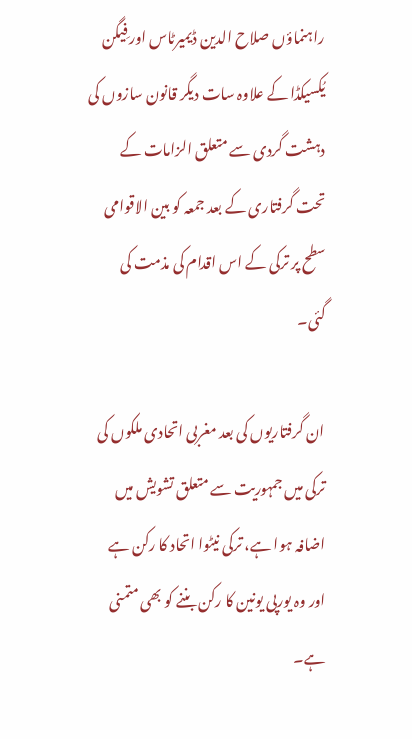راہنماؤں صلاح الدین ڈیمیرٹاس اور فِیگن یُکسیکڈا کے علاوہ سات دیگر قانون سازوں کی دہشت گردی سے متعلق الزامات کے تحت گرفتاری کے بعد جمعہ کو بین الاقوامی سطح پر ترکی کے اس اقدام کی مذمت کی گئی۔

ان گرفتاریوں کی بعد مغربی اتحادی ملکوں کی ترکی میں جمہوریت سے متعلق تشویش میں اضافہ ہوا ہے، ترکی نیٹوا اتحاد کا رکن ہے اور وہ یورپی یونین کا رکن بننے کو بھی متمنی ہے۔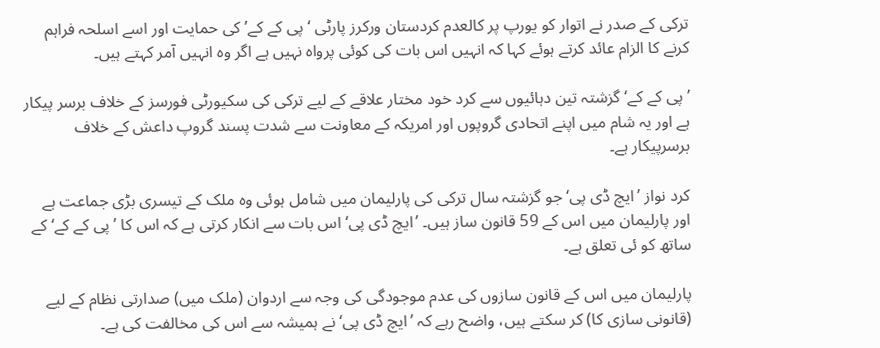ترکی کے صدر نے اتوار کو یورپ پر کالعدم کردستان ورکرز پارٹی ‘پی کے کے’ کی حمایت اور اسے اسلحہ فراہم کرنے کا الزام عائد کرتے ہوئے کہا کہ انہیں اس بات کی کوئی پرواہ نہیں ہے اگر وہ انہیں آمر کہتے ہیں۔

’پی کے کے‘ گزشتہ تین دہائیوں سے کرد خود مختار علاقے کے لیے ترکی کی سکیورٹی فورسز کے خلاف برسر پیکار ہے اور یہ شام میں اپنے اتحادی گروپوں اور امریکہ کے معاونت سے شدت پسند گروپ داعش کے خلاف برسرپیکار ہے۔

کرد نواز ’ایچ ڈی پی‘ جو گزشتہ سال ترکی کی پارلیمان میں شامل ہوئی وہ ملک کے تیسری بڑی جماعت ہے اور پارلیمان میں اس کے 59 قانون ساز ہیں۔ ’ایچ ڈی پی‘ اس بات سے انکار کرتی ہے کہ اس کا ’پی کے کے‘ کے ساتھ کو ئی تعلق ہے۔

پارلیمان میں اس کے قانون سازوں کی عدم موجودگی کی وجہ سے اردوان (ملک میں) صدارتی نظام کے لیے (قانونی سازی کا) کر سکتے ہیں، واضح رہے کہ ’ایچ ڈی پی‘ نے ہمیشہ سے اس کی مخالفت کی ہے۔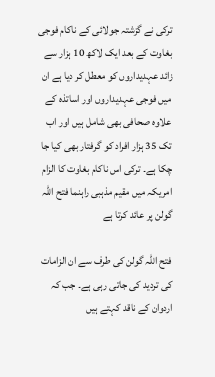ترکی نے گزشتہ جولائی کے ناکام فوجی بغاوت کے بعد ایک لاکھ 10 ہزار سے زائد عہدیداروں کو معطل کر دیا ہے ان میں فوجی عہدیداروں اور اساتذہ کے علاوہ صحافی بھی شامل ہیں اور اب تک 35 ہزار افراد کو گرفتار بھی کیا جا چکا ہے۔ ترکی اس ناکام بغاوت کا الزام امریکہ میں مقیم مذہبی راہنما فتح اللہ گولن پر عائد کرتا ہے

فتح اللہ گولن کی طرف سے ان الزامات کی تردید کی جاتی رہی ہے۔ جب کہ اردوان کے ناقد کہتے ہیں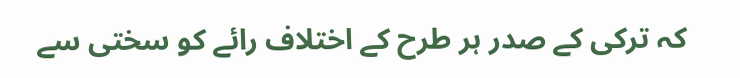کہ ترکی کے صدر ہر طرح کے اختلاف رائے کو سختی سے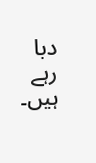دبا رہے ہیں۔